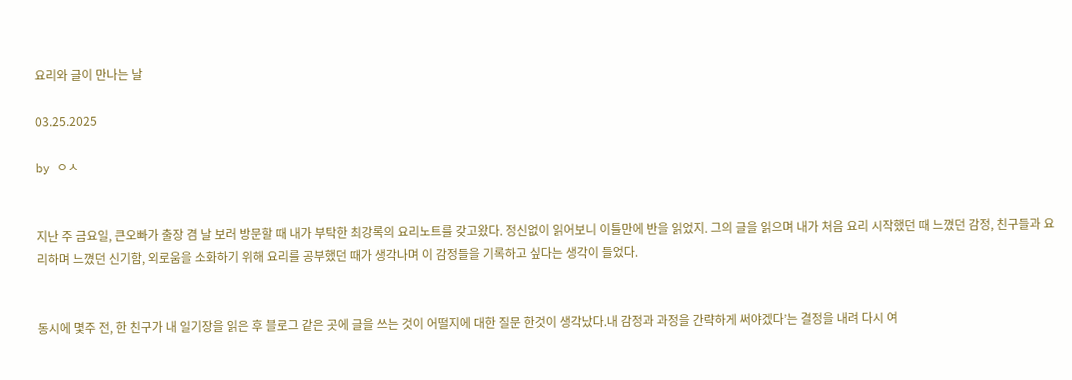요리와 글이 만나는 날

03.25.2025

by ㅇㅅ


지난 주 금요일, 큰오빠가 출장 겸 날 보러 방문할 때 내가 부탁한 최강록의 요리노트를 갖고왔다. 정신없이 읽어보니 이틀만에 반을 읽었지. 그의 글을 읽으며 내가 처음 요리 시작했던 때 느꼈던 감정, 친구들과 요리하며 느꼈던 신기함, 외로움을 소화하기 위해 요리를 공부했던 때가 생각나며 이 감정들을 기록하고 싶다는 생각이 들었다.


동시에 몇주 전, 한 친구가 내 일기장을 읽은 후 블로그 같은 곳에 글을 쓰는 것이 어떨지에 대한 질문 한것이 생각났다.내 감정과 과정을 간략하게 써야겠다’는 결정을 내려 다시 여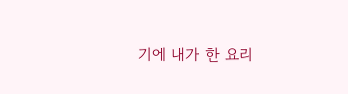기에 내가 한 요리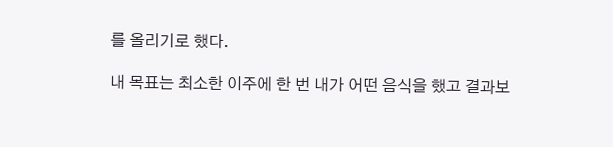를 올리기로 했다.

내 목표는 최소한 이주에 한 번 내가 어떤 음식을 했고 결과보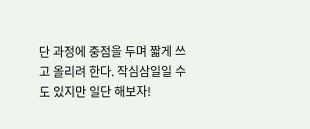단 과정에 중점을 두며 짧게 쓰고 올리려 한다. 작심삼일일 수도 있지만 일단 해보자!